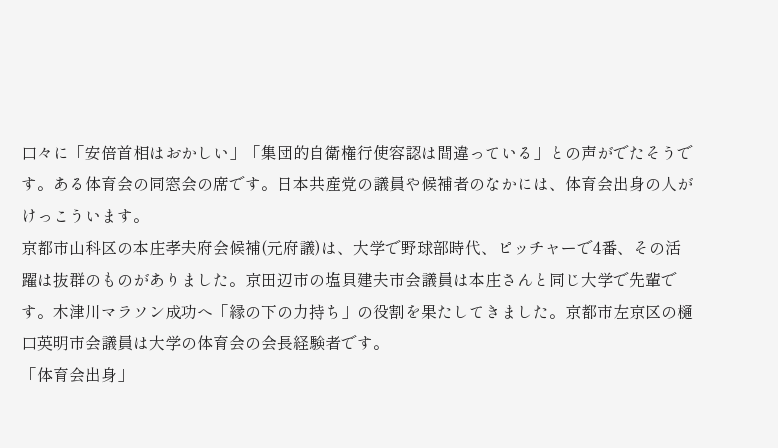口々に「安倍首相はおかしい」「集団的自衛権行使容認は間違っている」との声がでたそうです。ある体育会の同窓会の席です。日本共産党の議員や候補者のなかには、体育会出身の人がけっこういます。
京都市山科区の本庄孝夫府会候補(元府議)は、大学で野球部時代、ピッチャーで4番、その活躍は抜群のものがありました。京田辺市の塩貝建夫市会議員は本庄さんと同じ大学で先輩です。木津川マラソン成功へ「縁の下の力持ち」の役割を果たしてきました。京都市左京区の樋口英明市会議員は大学の体育会の会長経験者です。
「体育会出身」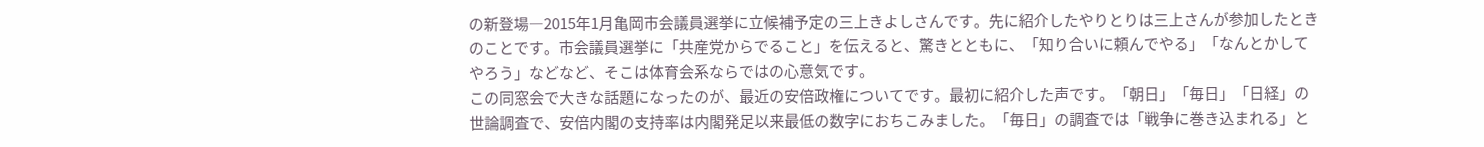の新登場―2015年1月亀岡市会議員選挙に立候補予定の三上きよしさんです。先に紹介したやりとりは三上さんが参加したときのことです。市会議員選挙に「共産党からでること」を伝えると、驚きとともに、「知り合いに頼んでやる」「なんとかしてやろう」などなど、そこは体育会系ならではの心意気です。
この同窓会で大きな話題になったのが、最近の安倍政権についてです。最初に紹介した声です。「朝日」「毎日」「日経」の世論調査で、安倍内閣の支持率は内閣発足以来最低の数字におちこみました。「毎日」の調査では「戦争に巻き込まれる」と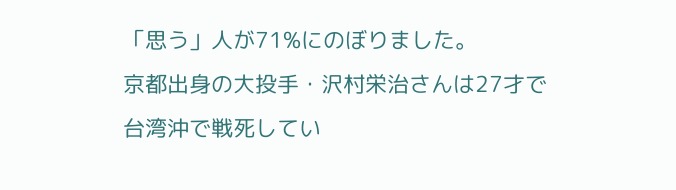「思う」人が71%にのぼりました。
京都出身の大投手・沢村栄治さんは27才で台湾沖で戦死してい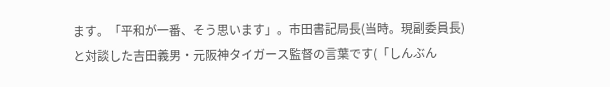ます。「平和が一番、そう思います」。市田書記局長(当時。現副委員長)と対談した吉田義男・元阪神タイガース監督の言葉です(「しんぶん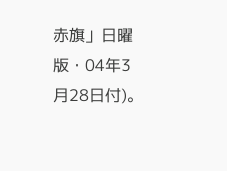赤旗」日曜版・04年3月28日付)。